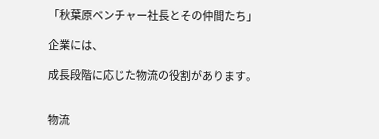「秋葉原ベンチャー社長とその仲間たち」

企業には、

成長段階に応じた物流の役割があります。


物流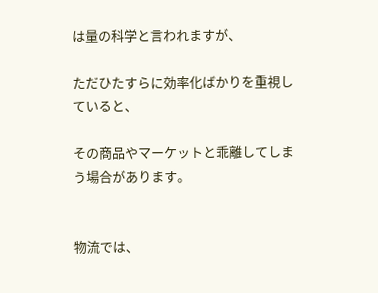は量の科学と言われますが、

ただひたすらに効率化ばかりを重視していると、

その商品やマーケットと乖離してしまう場合があります。


物流では、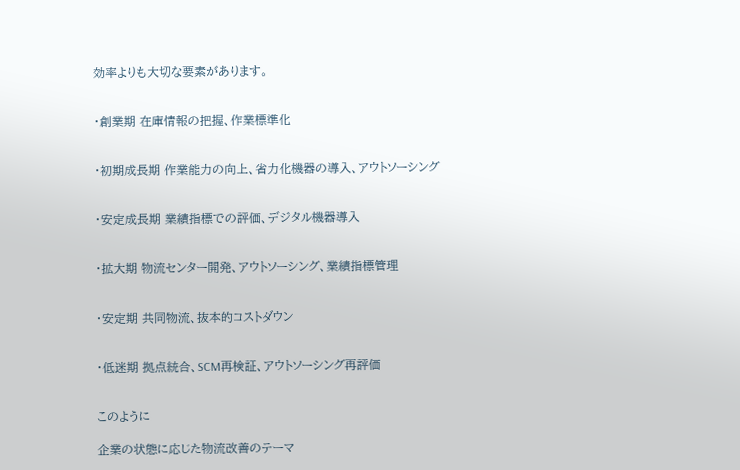効率よりも大切な要素があります。


・創業期 在庫情報の把握、作業標準化


・初期成長期 作業能力の向上、省力化機器の導入、アウトソーシング


・安定成長期 業績指標での評価、デジタル機器導入


・拡大期 物流センター開発、アウトソーシング、業績指標管理


・安定期 共同物流、抜本的コストダウン


・低迷期 拠点統合、SCM再検証、アウトソーシング再評価


このように

企業の状態に応じた物流改善のテーマ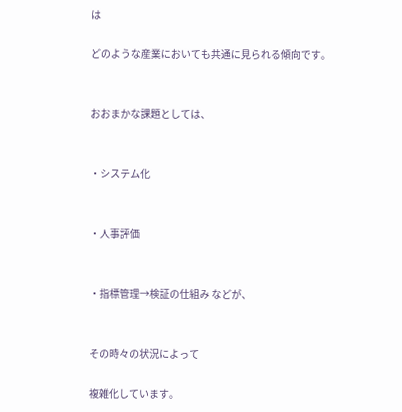は

どのような産業においても共通に見られる傾向です。


おおまかな課題としては、


・システム化


・人事評価


・指標管理→検証の仕組み などが、


その時々の状況によって

複雑化しています。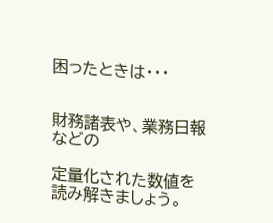困ったときは・・・


財務諸表や、業務日報などの

定量化された数値を読み解きましょう。